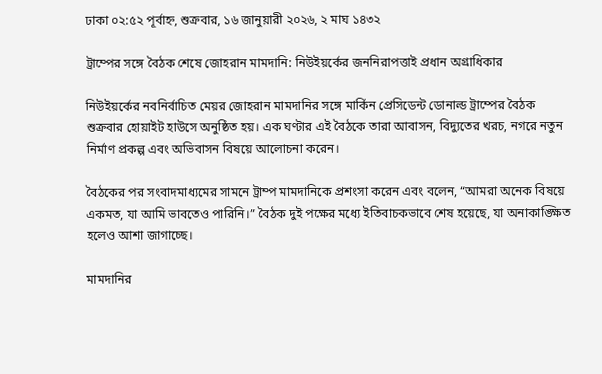ঢাকা ০২:৫২ পূর্বাহ্ন, শুক্রবার, ১৬ জানুয়ারী ২০২৬, ২ মাঘ ১৪৩২

ট্রাম্পের সঙ্গে বৈঠক শেষে জোহরান মামদানি: নিউইয়র্কের জননিরাপত্তাই প্রধান অগ্রাধিকার

নিউইয়র্কের নবনির্বাচিত মেয়র জোহরান মামদানির সঙ্গে মার্কিন প্রেসিডেন্ট ডোনাল্ড ট্রাম্পের বৈঠক শুক্রবার হোয়াইট হাউসে অনুষ্ঠিত হয়। এক ঘণ্টার এই বৈঠকে তারা আবাসন, বিদ্যুতের খরচ, নগরে নতুন নির্মাণ প্রকল্প এবং অভিবাসন বিষয়ে আলোচনা করেন।

বৈঠকের পর সংবাদমাধ্যমের সামনে ট্রাম্প মামদানিকে প্রশংসা করেন এবং বলেন, “আমরা অনেক বিষয়ে একমত, যা আমি ভাবতেও পারিনি।” বৈঠক দুই পক্ষের মধ্যে ইতিবাচকভাবে শেষ হয়েছে, যা অনাকাঙ্ক্ষিত হলেও আশা জাগাচ্ছে।

মামদানির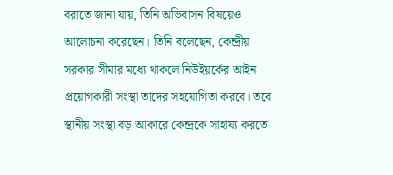বরাতে জানা যায়, তিনি অভিবাসন বিষয়েও আলোচনা করেছেন। তিনি বলেছেন, কেন্দ্রীয় সরকার সীমার মধ্যে থাকলে নিউইয়র্কের আইন প্রয়োগকারী সংস্থা তাদের সহযোগিতা করবে। তবে স্থানীয় সংস্থা বড় আকারে কেন্দ্রকে সাহায্য করতে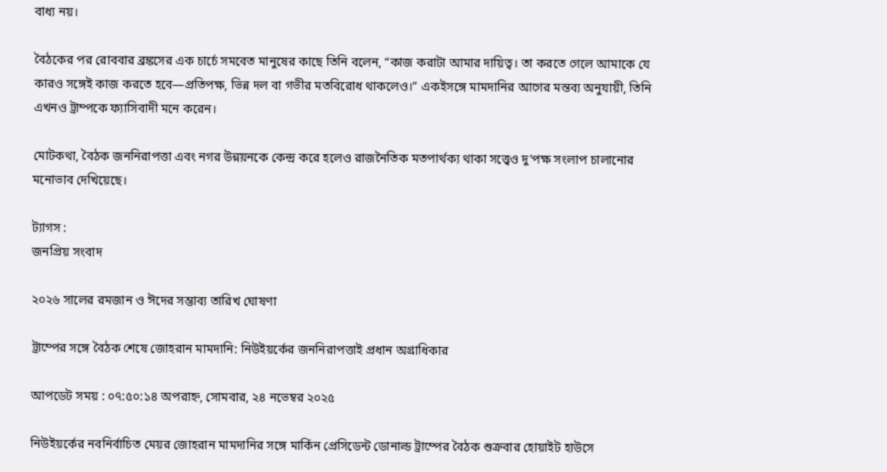বাধ্য নয়।

বৈঠকের পর রোববার ব্রঙ্কসের এক চার্চে সমবেত মানুষের কাছে তিনি বলেন, “কাজ করাটা আমার দায়িত্ব। তা করতে গেলে আমাকে যে কারও সঙ্গেই কাজ করতে হবে—প্রতিপক্ষ, ভিন্ন দল বা গভীর মতবিরোধ থাকলেও।” একইসঙ্গে মামদানির আগের মন্তব্য অনুযায়ী, তিনি এখনও ট্রাম্পকে ফ্যাসিবাদী মনে করেন।

মোটকথা, বৈঠক জননিরাপত্তা এবং নগর উন্নয়নকে কেন্দ্র করে হলেও রাজনৈতিক মতপার্থক্য থাকা সত্ত্বেও দু’পক্ষ সংলাপ চালানোর মনোভাব দেখিয়েছে।

ট্যাগস :
জনপ্রিয় সংবাদ

২০২৬ সালের রমজান ও ঈদের সম্ভাব্য তারিখ ঘোষণা

ট্রাম্পের সঙ্গে বৈঠক শেষে জোহরান মামদানি: নিউইয়র্কের জননিরাপত্তাই প্রধান অগ্রাধিকার

আপডেট সময় : ০৭:৫০:১৪ অপরাহ্ন, সোমবার, ২৪ নভেম্বর ২০২৫

নিউইয়র্কের নবনির্বাচিত মেয়র জোহরান মামদানির সঙ্গে মার্কিন প্রেসিডেন্ট ডোনাল্ড ট্রাম্পের বৈঠক শুক্রবার হোয়াইট হাউসে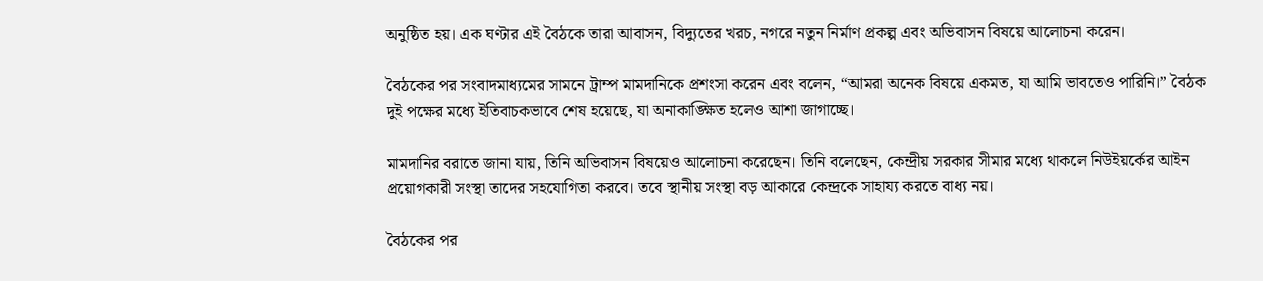অনুষ্ঠিত হয়। এক ঘণ্টার এই বৈঠকে তারা আবাসন, বিদ্যুতের খরচ, নগরে নতুন নির্মাণ প্রকল্প এবং অভিবাসন বিষয়ে আলোচনা করেন।

বৈঠকের পর সংবাদমাধ্যমের সামনে ট্রাম্প মামদানিকে প্রশংসা করেন এবং বলেন, “আমরা অনেক বিষয়ে একমত, যা আমি ভাবতেও পারিনি।” বৈঠক দুই পক্ষের মধ্যে ইতিবাচকভাবে শেষ হয়েছে, যা অনাকাঙ্ক্ষিত হলেও আশা জাগাচ্ছে।

মামদানির বরাতে জানা যায়, তিনি অভিবাসন বিষয়েও আলোচনা করেছেন। তিনি বলেছেন, কেন্দ্রীয় সরকার সীমার মধ্যে থাকলে নিউইয়র্কের আইন প্রয়োগকারী সংস্থা তাদের সহযোগিতা করবে। তবে স্থানীয় সংস্থা বড় আকারে কেন্দ্রকে সাহায্য করতে বাধ্য নয়।

বৈঠকের পর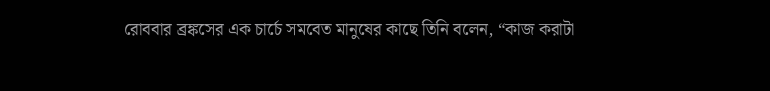রোববার ব্রঙ্কসের এক চার্চে সমবেত মানুষের কাছে তিনি বলেন, “কাজ করাটা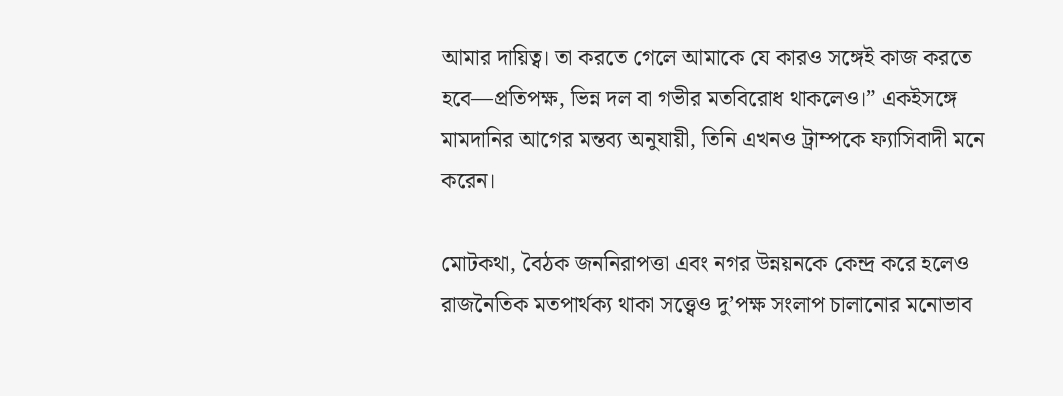আমার দায়িত্ব। তা করতে গেলে আমাকে যে কারও সঙ্গেই কাজ করতে হবে—প্রতিপক্ষ, ভিন্ন দল বা গভীর মতবিরোধ থাকলেও।” একইসঙ্গে মামদানির আগের মন্তব্য অনুযায়ী, তিনি এখনও ট্রাম্পকে ফ্যাসিবাদী মনে করেন।

মোটকথা, বৈঠক জননিরাপত্তা এবং নগর উন্নয়নকে কেন্দ্র করে হলেও রাজনৈতিক মতপার্থক্য থাকা সত্ত্বেও দু’পক্ষ সংলাপ চালানোর মনোভাব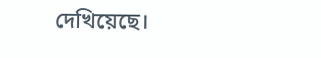দেখিয়েছে।